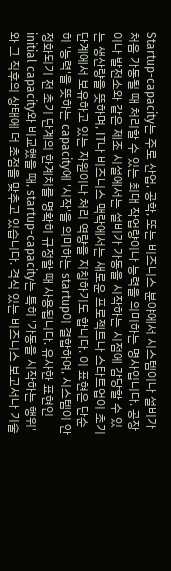Startup-capacity는 주로 산업, 공학, 또는 비즈니스 분야에서 시스템이나 설비가 처음 가동될 때 처리할 수 있는 최대 작업량이나 능력을 의미하는 명사입니다. 공장이나 발전소와 같은 제조 시설에서는 설비가 가동을 시작하는 시점에 감당할 수 있는 생산량을 뜻하며, IT나 비즈니스 맥락에서는 새로운 프로젝트나 스타트업이 초기 단계에서 보유하고 있는 자원이나 처리 역량을 지칭하기도 합니다. 이 표현은 단순히 '능력'을 뜻하는 capacity에 '시작'을 의미하는 startup이 결합하여, 시스템이 안정화되기 전 초기 단계의 한계치를 명확히 규정할 때 사용됩니다. 유사한 표현인 initial capacity와 비교했을 때, startup-capacity는 특히 '가동을 시작하는 행위'와 그 직후의 상태에 더 초점을 맞추고 있습니다. 격식 있는 비즈니스 보고서나 기술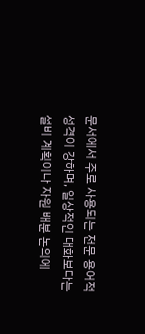문서에서 주로 사용되는 전문 용어적 성격이 강하며, 일상적인 대화보다는 설비 계획이나 자원 배분 논의에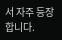서 자주 등장합니다.